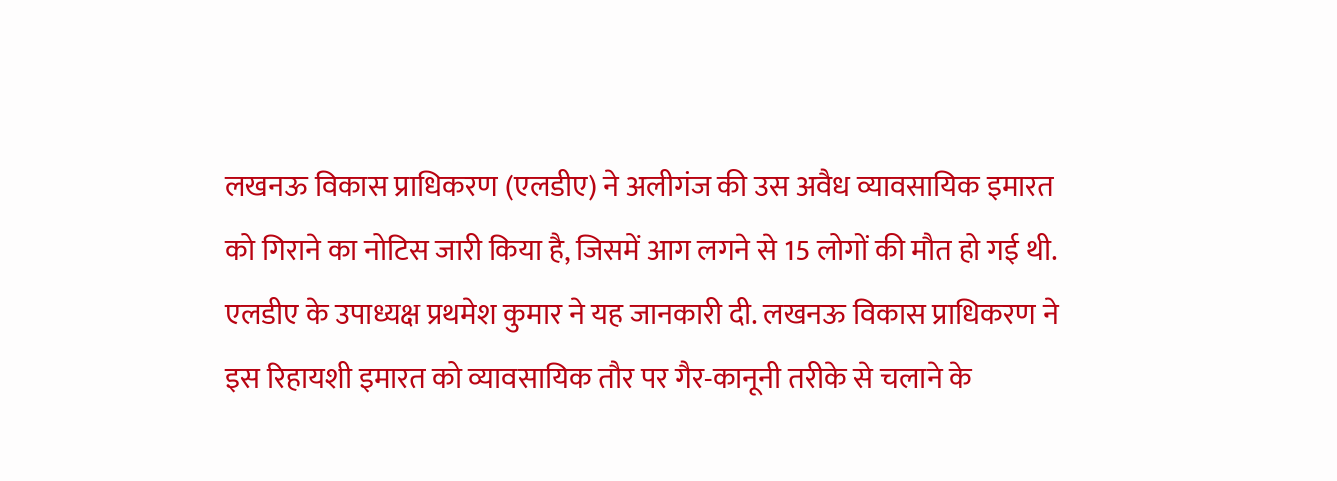लखनऊ विकास प्राधिकरण (एलडीए) ने अलीगंज की उस अवैध व्यावसायिक इमारत को गिराने का नोटिस जारी किया है, जिसमें आग लगने से 15 लोगों की मौत हो गई थी. एलडीए के उपाध्यक्ष प्रथमेश कुमार ने यह जानकारी दी. लखनऊ विकास प्राधिकरण ने इस रिहायशी इमारत को व्यावसायिक तौर पर गैर-कानूनी तरीके से चलाने के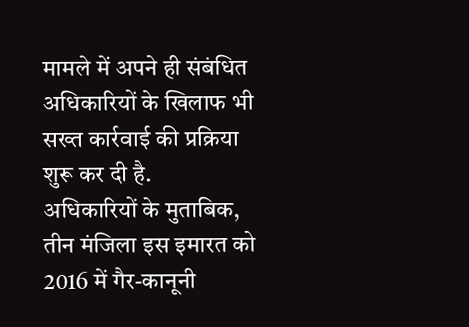मामले में अपने ही संबंधित अधिकारियों के खिलाफ भी सख्त कार्रवाई की प्रक्रिया शुरू कर दी है.
अधिकारियों के मुताबिक, तीन मंजिला इस इमारत को 2016 में गैर-कानूनी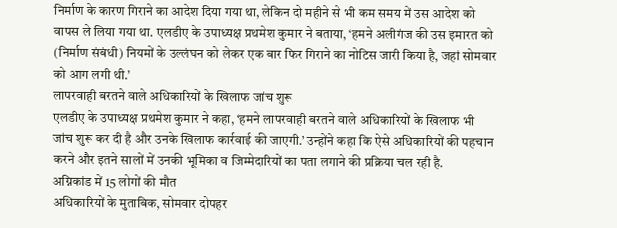निर्माण के कारण गिराने का आदेश दिया गया था, लेकिन दो महीने से भी कम समय में उस आदेश को वापस ले लिया गया था. एलडीए के उपाध्यक्ष प्रथमेश कुमार ने बताया, ‘हमने अलीगंज की उस इमारत को (निर्माण संबंधी) नियमों के उल्लंघन को लेकर एक बार फिर गिराने का नोटिस जारी किया है, जहां सोमवार को आग लगी थी.’
लापरवाही बरतने वाले अधिकारियों के खिलाफ जांच शुरू
एलडीए के उपाध्यक्ष प्रथमेश कुमार ने कहा, ‘हमने लापरवाही बरतने वाले अधिकारियों के खिलाफ भी जांच शुरू कर दी है और उनके खिलाफ कार्रवाई की जाएगी.’ उन्होंने कहा कि ऐसे अधिकारियों की पहचान करने और इतने सालों में उनकी भूमिका व जिम्मेदारियों का पता लगाने की प्रक्रिया चल रही है.
अग्निकांड में 15 लोगों की मौत
अधिकारियों के मुताबिक, सोमवार दोपहर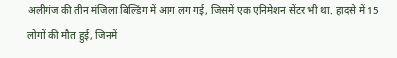अलीगंज की तीन मंजिला बिल्डिंग में आग लग गई, जिसमें एक एनिमेशन सेंटर भी था. हादसे में 15 लोगों की मौत हुई, जिनमें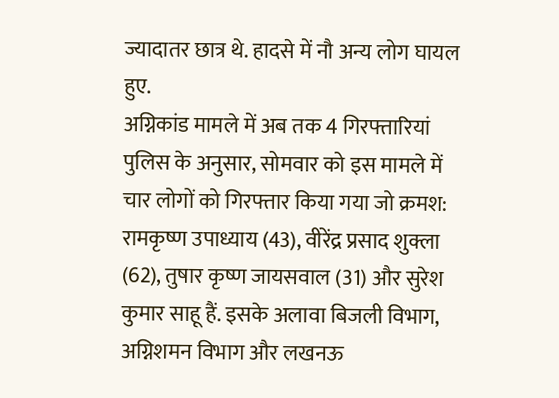ज्यादातर छात्र थे. हादसे में नौ अन्य लोग घायल हुए.
अग्निकांड मामले में अब तक 4 गिरफ्तारियां
पुलिस के अनुसार, सोमवार को इस मामले में चार लोगों को गिरफ्तार किया गया जो क्रमश: रामकृष्ण उपाध्याय (43), वीरेंद्र प्रसाद शुक्ला (62), तुषार कृष्ण जायसवाल (31) और सुरेश कुमार साहू हैं. इसके अलावा बिजली विभाग, अग्निशमन विभाग और लखनऊ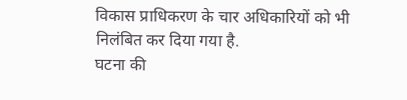विकास प्राधिकरण के चार अधिकारियों को भी निलंबित कर दिया गया है.
घटना की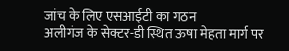जांच के लिए एसआईटी का गठन
अलीगंज के सेक्टर-डी स्थित ऊषा मेहता मार्ग पर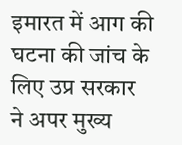इमारत में आग की घटना की जांच के लिए उप्र सरकार ने अपर मुख्य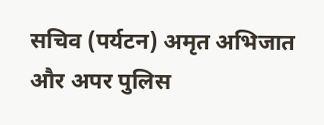सचिव (पर्यटन) अमृत अभिजात और अपर पुलिस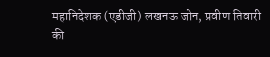महानिदेशक (एडीजी) लखनऊ जोन, प्रवीण तिवारी की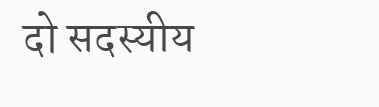दो सदस्यीय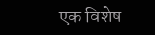एक विशेष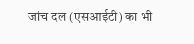जांच दल (एसआईटी) का भी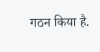गठन किया है.